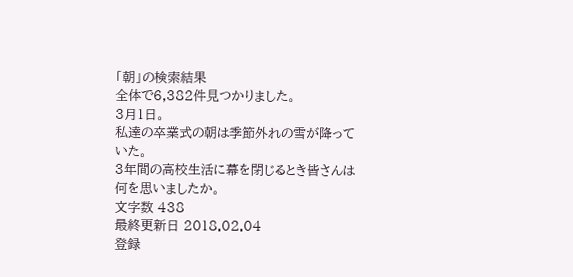「朝」の検索結果
全体で6,382件見つかりました。
3月1日。
私達の卒業式の朝は季節外れの雪が降っていた。
3年間の高校生活に幕を閉じるとき皆さんは何を思いましたか。
文字数 438
最終更新日 2018.02.04
登録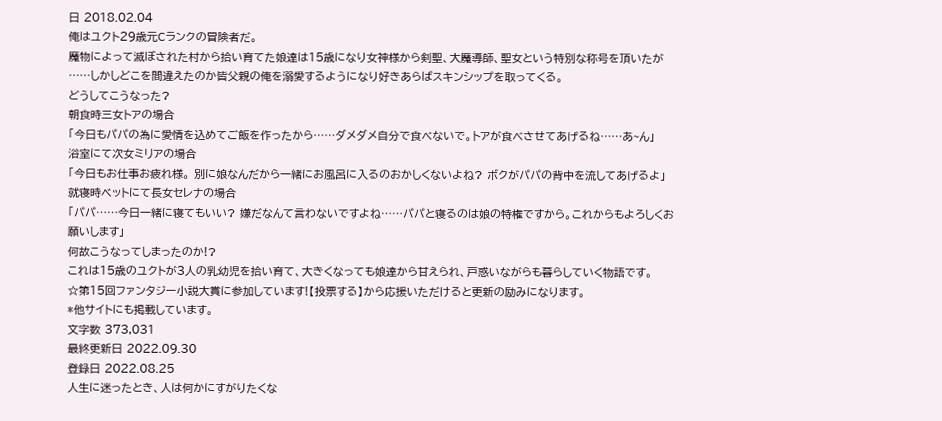日 2018.02.04
俺はユクト29歳元Cランクの冒険者だ。
魔物によって滅ぼされた村から拾い育てた娘達は15歳になり女神様から剣聖、大魔導師、聖女という特別な称号を頂いたが⋯⋯しかしどこを間違えたのか皆父親の俺を溺愛するようになり好きあらばスキンシップを取ってくる。
どうしてこうなった?
朝食時三女トアの場合
「今日もパパの為に愛情を込めてご飯を作ったから⋯⋯ダメダメ自分で食べないで。トアが食べさせてあげるね⋯⋯あ~ん」
浴室にて次女ミリアの場合
「今日もお仕事お疲れ様。 別に娘なんだから一緒にお風呂に入るのおかしくないよね? ボクがパパの背中を流してあげるよ」
就寝時ベットにて長女セレナの場合
「パパ⋯⋯今日一緒に寝てもいい? 嫌だなんて言わないですよね⋯⋯パパと寝るのは娘の特権ですから。これからもよろしくお願いします」
何故こうなってしまったのか!?
これは15歳のユクトが3人の乳幼児を拾い育て、大きくなっても娘達から甘えられ、戸惑いながらも暮らしていく物語です。
☆第15回ファンタジー小説大賞に参加しています!【投票する】から応援いただけると更新の励みになります。
*他サイトにも掲載しています。
文字数 373,031
最終更新日 2022.09.30
登録日 2022.08.25
人生に迷ったとき、人は何かにすがりたくな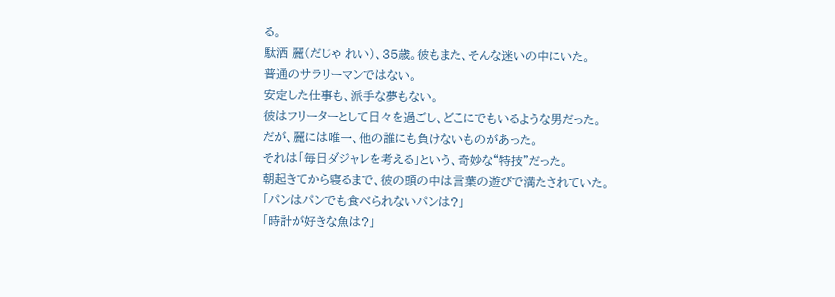る。
駄洒 麗(だじゃ れい)、35歳。彼もまた、そんな迷いの中にいた。
普通のサラリーマンではない。
安定した仕事も、派手な夢もない。
彼はフリーターとして日々を過ごし、どこにでもいるような男だった。
だが、麗には唯一、他の誰にも負けないものがあった。
それは「毎日ダジャレを考える」という、奇妙な“特技”だった。
朝起きてから寝るまで、彼の頭の中は言葉の遊びで満たされていた。
「パンはパンでも食べられないパンは?」
「時計が好きな魚は?」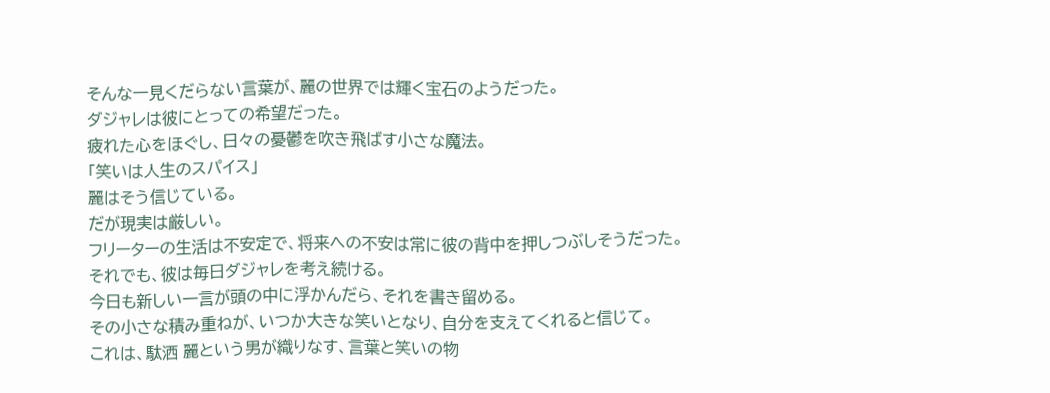そんな一見くだらない言葉が、麗の世界では輝く宝石のようだった。
ダジャレは彼にとっての希望だった。
疲れた心をほぐし、日々の憂鬱を吹き飛ばす小さな魔法。
「笑いは人生のスパイス」
麗はそう信じている。
だが現実は厳しい。
フリーターの生活は不安定で、将来への不安は常に彼の背中を押しつぶしそうだった。
それでも、彼は毎日ダジャレを考え続ける。
今日も新しい一言が頭の中に浮かんだら、それを書き留める。
その小さな積み重ねが、いつか大きな笑いとなり、自分を支えてくれると信じて。
これは、駄洒 麗という男が織りなす、言葉と笑いの物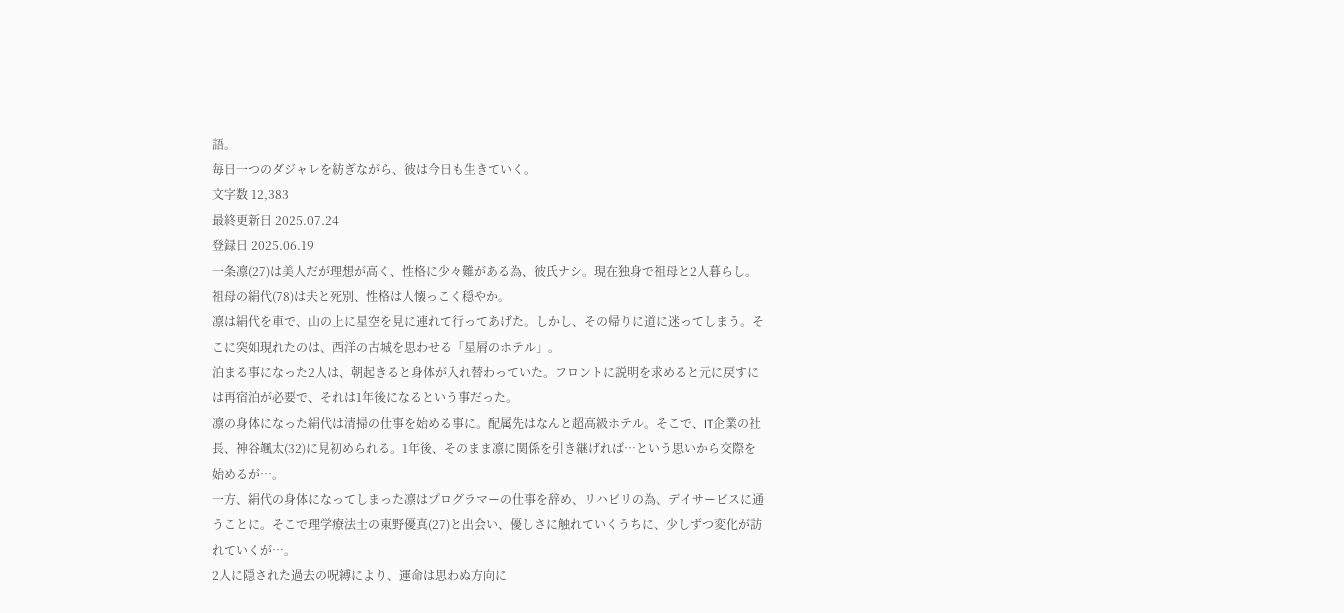語。
毎日一つのダジャレを紡ぎながら、彼は今日も生きていく。
文字数 12,383
最終更新日 2025.07.24
登録日 2025.06.19
一条凛(27)は美人だが理想が高く、性格に少々難がある為、彼氏ナシ。現在独身で祖母と2人暮らし。
祖母の絹代(78)は夫と死別、性格は人懐っこく穏やか。
凛は絹代を車で、山の上に星空を見に連れて行ってあげた。しかし、その帰りに道に迷ってしまう。そこに突如現れたのは、西洋の古城を思わせる「星屑のホテル」。
泊まる事になった2人は、朝起きると身体が入れ替わっていた。フロントに説明を求めると元に戻すには再宿泊が必要で、それは1年後になるという事だった。
凛の身体になった絹代は清掃の仕事を始める事に。配属先はなんと超高級ホテル。そこで、IT企業の社長、神谷颯太(32)に見初められる。1年後、そのまま凛に関係を引き継げれば…という思いから交際を始めるが…。
一方、絹代の身体になってしまった凛はプログラマーの仕事を辞め、リハビリの為、デイサービスに通うことに。そこで理学療法士の東野優真(27)と出会い、優しさに触れていくうちに、少しずつ変化が訪れていくが…。
2人に隠された過去の呪縛により、運命は思わぬ方向に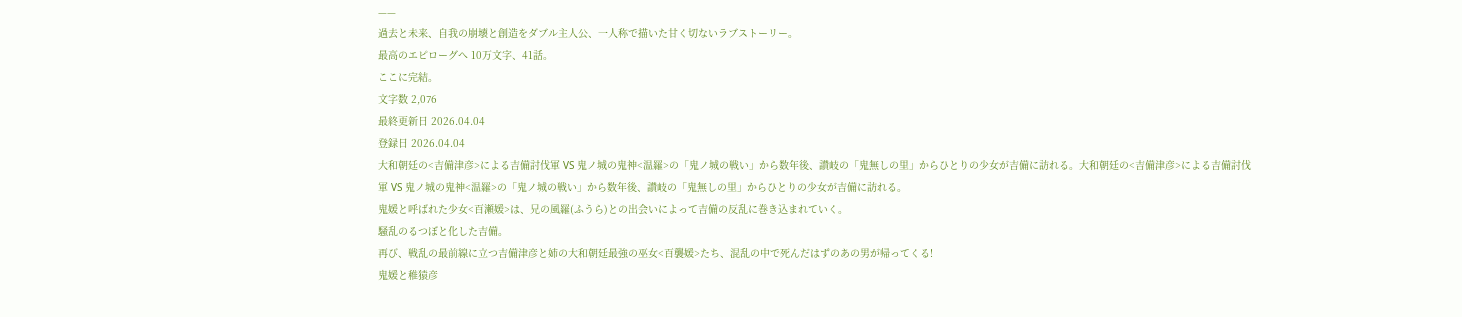——
過去と未来、自我の崩壊と創造をダブル主人公、一人称で描いた甘く切ないラブストーリー。
最高のエピローグへ 10万文字、41話。
ここに完結。
文字数 2,076
最終更新日 2026.04.04
登録日 2026.04.04
大和朝廷の<吉備津彦>による吉備討伐軍 VS 鬼ノ城の鬼神<温羅>の「鬼ノ城の戦い」から数年後、讃岐の「鬼無しの里」からひとりの少女が吉備に訪れる。大和朝廷の<吉備津彦>による吉備討伐軍 VS 鬼ノ城の鬼神<温羅>の「鬼ノ城の戦い」から数年後、讃岐の「鬼無しの里」からひとりの少女が吉備に訪れる。
鬼媛と呼ばれた少女<百瀬媛>は、兄の風羅(ふうら)との出会いによって吉備の反乱に巻き込まれていく。
騒乱のるつぼと化した吉備。
再び、戦乱の最前線に立つ吉備津彦と姉の大和朝廷最強の巫女<百襲媛>たち、混乱の中で死んだはずのあの男が帰ってくる!
鬼媛と稚猿彦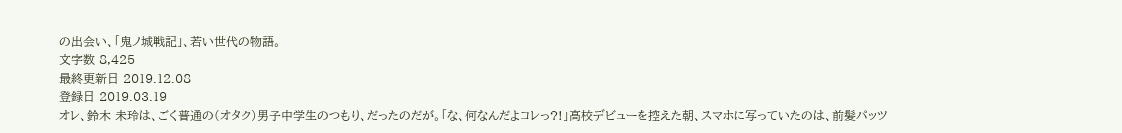の出会い、「鬼ノ城戦記」、若い世代の物語。
文字数 8,425
最終更新日 2019.12.08
登録日 2019.03.19
オレ、鈴木 未玲は、ごく普通の(オタク)男子中学生のつもり、だったのだが。「な、何なんだよコレっ?!」高校デビューを控えた朝、スマホに写っていたのは、前髪パッツ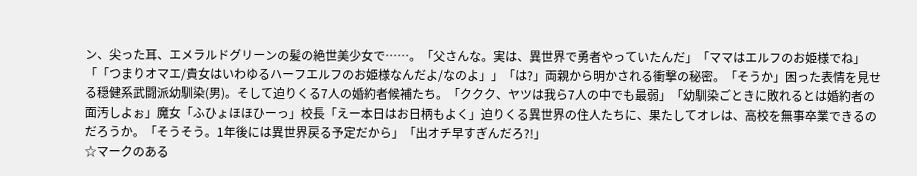ン、尖った耳、エメラルドグリーンの髪の絶世美少女で……。「父さんな。実は、異世界で勇者やっていたんだ」「ママはエルフのお姫様でね」「「つまりオマエ/貴女はいわゆるハーフエルフのお姫様なんだよ/なのよ」」「は?」両親から明かされる衝撃の秘密。「そうか」困った表情を見せる穏健系武闘派幼馴染(男)。そして迫りくる7人の婚約者候補たち。「ククク、ヤツは我ら7人の中でも最弱」「幼馴染ごときに敗れるとは婚約者の面汚しよぉ」魔女「ふひょほほひーっ」校長「えー本日はお日柄もよく」迫りくる異世界の住人たちに、果たしてオレは、高校を無事卒業できるのだろうか。「そうそう。1年後には異世界戻る予定だから」「出オチ早すぎんだろ?!」
☆マークのある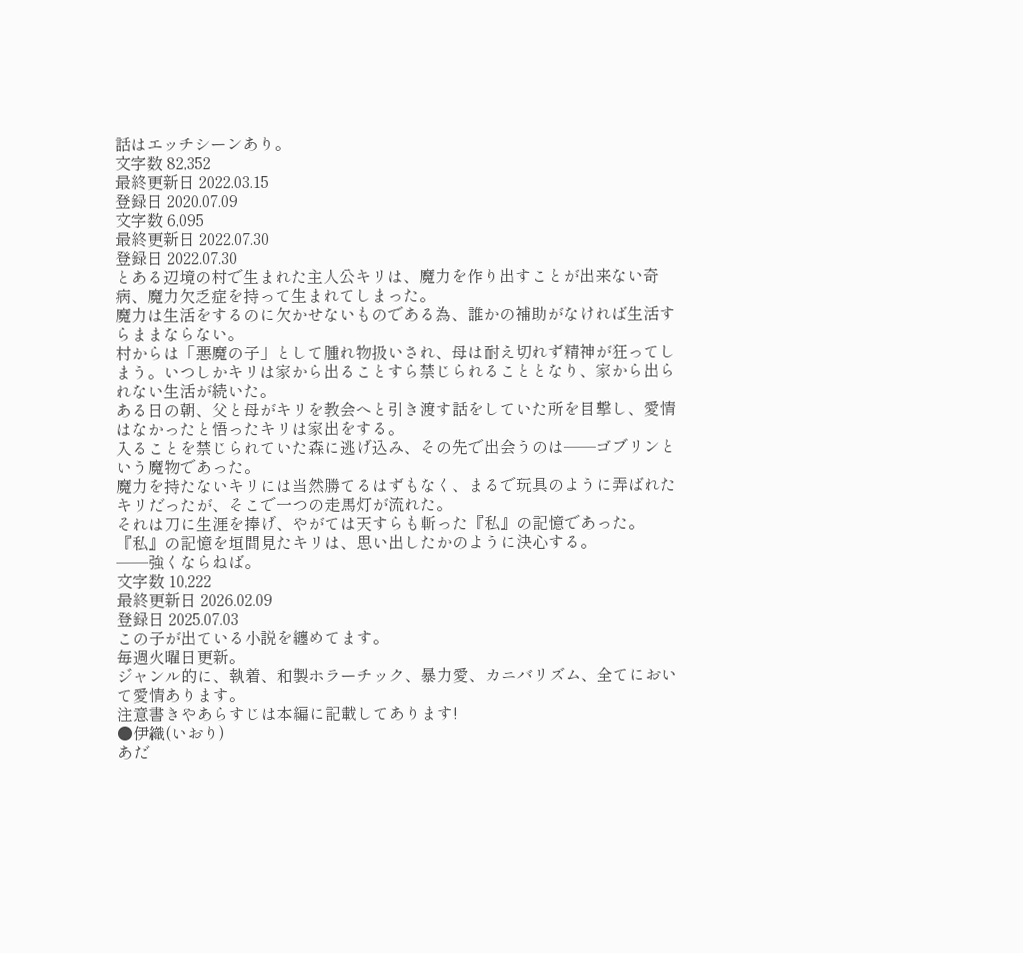話はエッチシーンあり。
文字数 82,352
最終更新日 2022.03.15
登録日 2020.07.09
文字数 6,095
最終更新日 2022.07.30
登録日 2022.07.30
とある辺境の村で生まれた主人公キリは、魔力を作り出すことが出来ない奇病、魔力欠乏症を持って生まれてしまった。
魔力は生活をするのに欠かせないものである為、誰かの補助がなければ生活すらままならない。
村からは「悪魔の子」として腫れ物扱いされ、母は耐え切れず精神が狂ってしまう。いつしかキリは家から出ることすら禁じられることとなり、家から出られない生活が続いた。
ある日の朝、父と母がキリを教会へと引き渡す話をしていた所を目撃し、愛情はなかったと悟ったキリは家出をする。
入ることを禁じられていた森に逃げ込み、その先で出会うのは──ゴブリンという魔物であった。
魔力を持たないキリには当然勝てるはずもなく、まるで玩具のように弄ばれたキリだったが、そこで一つの走馬灯が流れた。
それは刀に生涯を捧げ、やがては天すらも斬った『私』の記憶であった。
『私』の記憶を垣間見たキリは、思い出したかのように決心する。
──強くならねば。
文字数 10,222
最終更新日 2026.02.09
登録日 2025.07.03
この子が出ている小説を纏めてます。
毎週火曜日更新。
ジャンル的に、執着、和製ホラーチック、暴力愛、カニバリズム、全てにおいて愛情あります。
注意書きやあらすじは本編に記載してあります!
●伊織(いおり)
あだ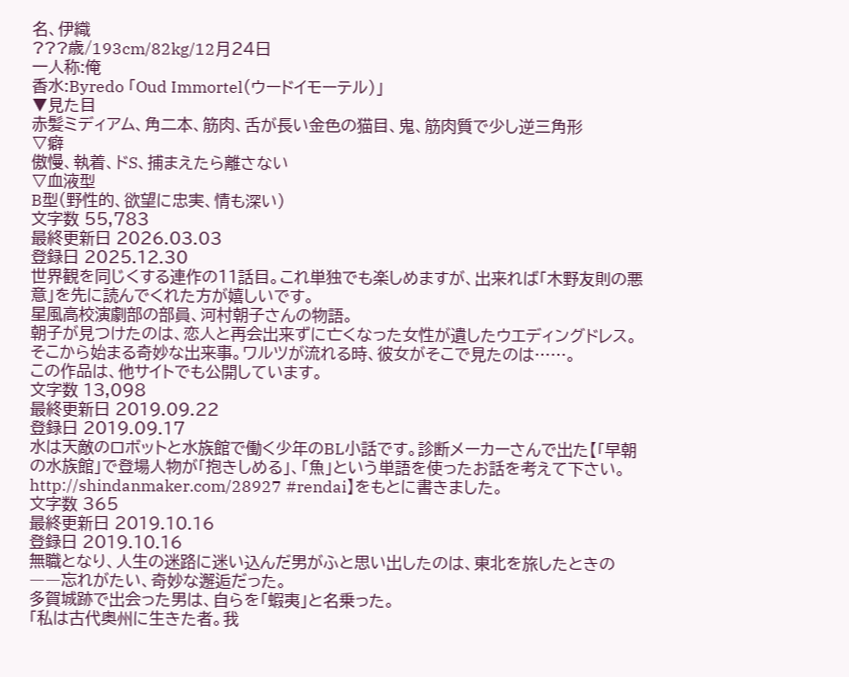名、伊織
???歳/193cm/82kg/12月24日
一人称:俺
香水:Byredo 「Oud Immortel(ウードイモーテル)」
▼見た目
赤髪ミディアム、角二本、筋肉、舌が長い金色の猫目、鬼、筋肉質で少し逆三角形
▽癖
傲慢、執着、ドS、捕まえたら離さない
▽血液型
B型(野性的、欲望に忠実、情も深い)
文字数 55,783
最終更新日 2026.03.03
登録日 2025.12.30
世界観を同じくする連作の11話目。これ単独でも楽しめますが、出来れば「木野友則の悪意」を先に読んでくれた方が嬉しいです。
星風高校演劇部の部員、河村朝子さんの物語。
朝子が見つけたのは、恋人と再会出来ずに亡くなった女性が遺したウエディングドレス。そこから始まる奇妙な出来事。ワルツが流れる時、彼女がそこで見たのは……。
この作品は、他サイトでも公開しています。
文字数 13,098
最終更新日 2019.09.22
登録日 2019.09.17
水は天敵のロボットと水族館で働く少年のBL小話です。診断メーカーさんで出た【「早朝の水族館」で登場人物が「抱きしめる」、「魚」という単語を使ったお話を考えて下さい。 http://shindanmaker.com/28927 #rendai】をもとに書きました。
文字数 365
最終更新日 2019.10.16
登録日 2019.10.16
無職となり、人生の迷路に迷い込んだ男がふと思い出したのは、東北を旅したときの――忘れがたい、奇妙な邂逅だった。
多賀城跡で出会った男は、自らを「蝦夷」と名乗った。
「私は古代奥州に生きた者。我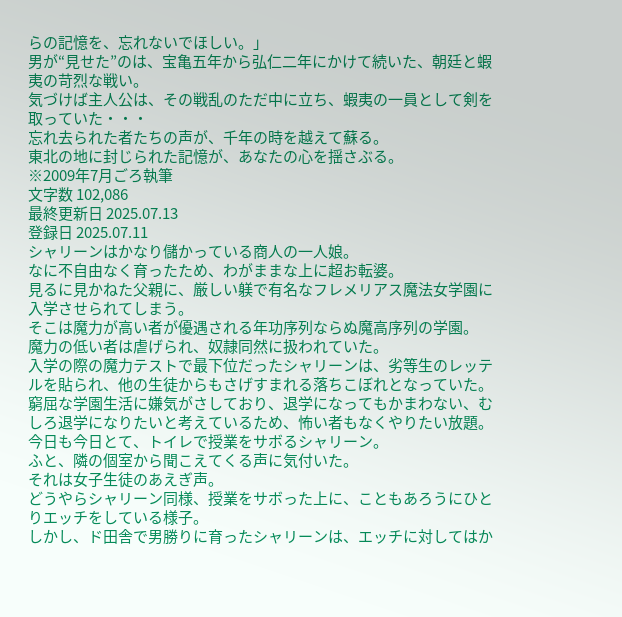らの記憶を、忘れないでほしい。」
男が“見せた”のは、宝亀五年から弘仁二年にかけて続いた、朝廷と蝦夷の苛烈な戦い。
気づけば主人公は、その戦乱のただ中に立ち、蝦夷の一員として剣を取っていた・・・
忘れ去られた者たちの声が、千年の時を越えて蘇る。
東北の地に封じられた記憶が、あなたの心を揺さぶる。
※2009年7月ごろ執筆
文字数 102,086
最終更新日 2025.07.13
登録日 2025.07.11
シャリーンはかなり儲かっている商人の一人娘。
なに不自由なく育ったため、わがままな上に超お転婆。
見るに見かねた父親に、厳しい躾で有名なフレメリアス魔法女学園に入学させられてしまう。
そこは魔力が高い者が優遇される年功序列ならぬ魔高序列の学園。
魔力の低い者は虐げられ、奴隷同然に扱われていた。
入学の際の魔力テストで最下位だったシャリーンは、劣等生のレッテルを貼られ、他の生徒からもさげすまれる落ちこぼれとなっていた。
窮屈な学園生活に嫌気がさしており、退学になってもかまわない、むしろ退学になりたいと考えているため、怖い者もなくやりたい放題。
今日も今日とて、トイレで授業をサボるシャリーン。
ふと、隣の個室から聞こえてくる声に気付いた。
それは女子生徒のあえぎ声。
どうやらシャリーン同様、授業をサボった上に、こともあろうにひとりエッチをしている様子。
しかし、ド田舎で男勝りに育ったシャリーンは、エッチに対してはか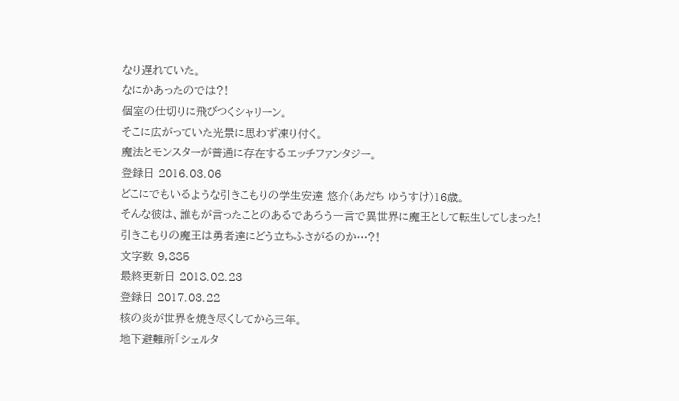なり遅れていた。
なにかあったのでは?!
個室の仕切りに飛びつくシャリーン。
そこに広がっていた光景に思わず凍り付く。
魔法とモンスターが普通に存在するエッチファンタジー。
登録日 2016.03.06
どこにでもいるような引きこもりの学生安達 悠介(あだち ゆうすけ)16歳。
そんな彼は、誰もが言ったことのあるであろう一言で異世界に魔王として転生してしまった!
引きこもりの魔王は勇者達にどう立ちふさがるのか…?!
文字数 9,885
最終更新日 2018.02.23
登録日 2017.03.22
核の炎が世界を焼き尽くしてから三年。
地下避難所「シェルタ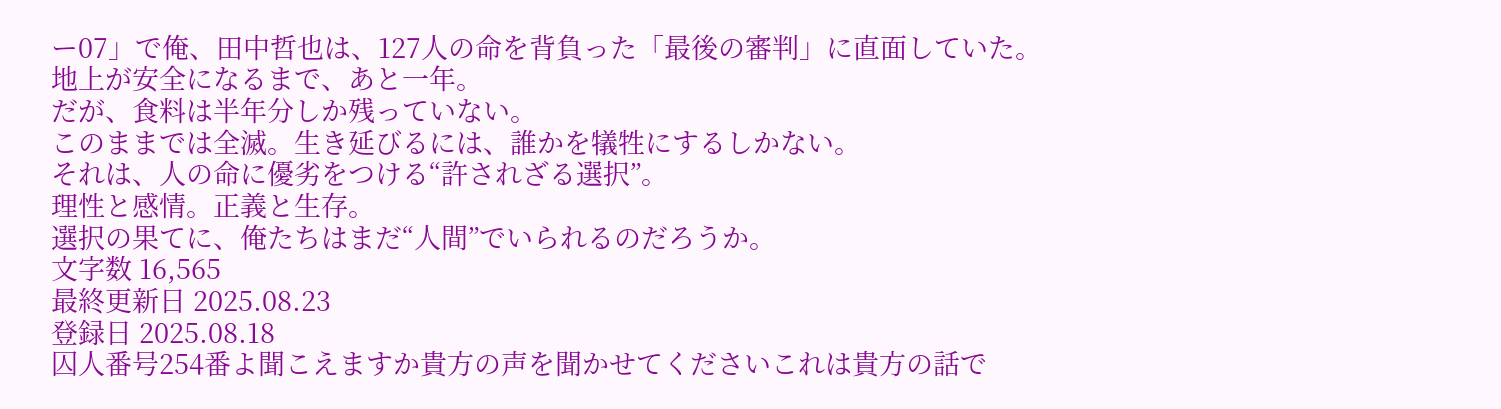ー07」で俺、田中哲也は、127人の命を背負った「最後の審判」に直面していた。
地上が安全になるまで、あと一年。
だが、食料は半年分しか残っていない。
このままでは全滅。生き延びるには、誰かを犠牲にするしかない。
それは、人の命に優劣をつける“許されざる選択”。
理性と感情。正義と生存。
選択の果てに、俺たちはまだ“人間”でいられるのだろうか。
文字数 16,565
最終更新日 2025.08.23
登録日 2025.08.18
囚人番号254番よ聞こえますか貴方の声を聞かせてくださいこれは貴方の話で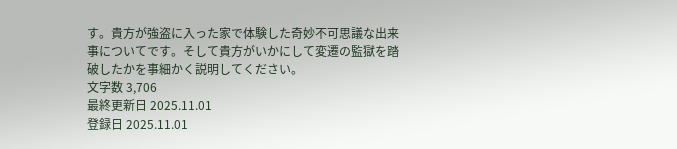す。貴方が強盗に入った家で体験した奇妙不可思議な出来事についてです。そして貴方がいかにして変遷の監獄を踏破したかを事細かく説明してください。
文字数 3,706
最終更新日 2025.11.01
登録日 2025.11.01